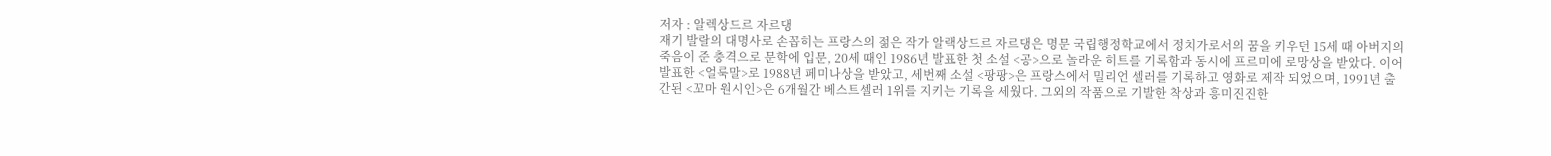저자 : 알렉상드르 자르댕
재기 발랄의 대명사로 손꼽히는 프랑스의 젊은 작가 알랙상드르 자르댕은 명문 국립행정학교에서 정치가로서의 꿈을 키우던 15세 때 아버지의 죽음이 준 충격으로 문학에 입문, 20세 때인 1986년 발표한 첫 소설 <공>으로 놀라운 히트를 기록함과 동시에 프르미에 로망상을 받았다. 이어 발표한 <얼룩말>로 1988년 페미나상을 받았고, 세번째 소설 <팡팡>은 프랑스에서 밀리언 셀러를 기록하고 영화로 제작 되었으며, 1991년 출간된 <꼬마 원시인>은 6개월간 베스트셀러 1위를 지키는 기록을 세웠다. 그외의 작품으로 기발한 착상과 흥미진진한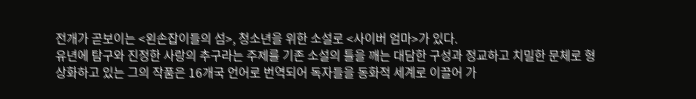전개가 곧보이는 <왼손잡이들의 섬>, 청소년을 위한 소설로 <사이버 엄마>가 있다.
유년에 탐구와 진정한 사랑의 추구라는 주제를 기존 소설의 틀을 깨는 대담한 구성과 정교하고 치밀한 문체로 형상화하고 있는 그의 작품은 16개국 언어로 번역되어 독자들을 동화적 세계로 이끌어 가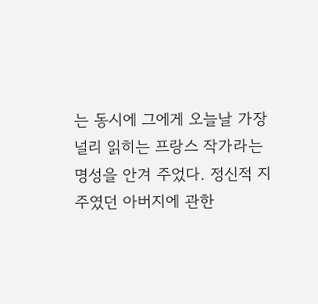는 동시에 그에게 오늘날 가장 널리 읽히는 프랑스 작가라는 명성을 안겨 주었다. 정신적 지주였던 아버지에 관한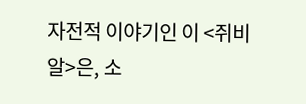자전적 이야기인 이 <쥐비알>은, 소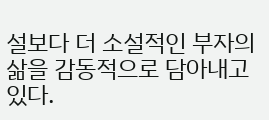설보다 더 소설적인 부자의 삶을 감동적으로 담아내고 있다.